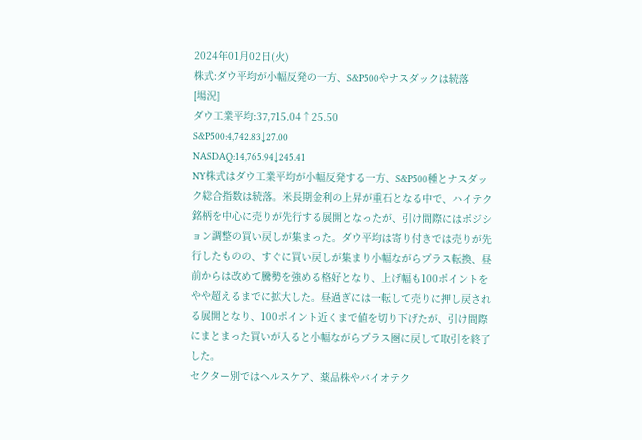2024年01月02日(火)
株式:ダウ平均が小幅反発の一方、S&P500やナスダックは続落
[場況]
ダウ工業平均:37,715.04↑25.50
S&P500:4,742.83↓27.00
NASDAQ:14,765.94↓245.41
NY株式はダウ工業平均が小幅反発する一方、S&P500種とナスダック総合指数は続落。米長期金利の上昇が重石となる中で、ハイテク銘柄を中心に売りが先行する展開となったが、引け間際にはポジション調整の買い戻しが集まった。ダウ平均は寄り付きでは売りが先行したものの、すぐに買い戻しが集まり小幅ながらプラス転換、昼前からは改めて騰勢を強める格好となり、上げ幅も100ポイントをやや超えるまでに拡大した。昼過ぎには一転して売りに押し戻される展開となり、100ポイント近くまで値を切り下げたが、引け間際にまとまった買いが入ると小幅ながらプラス圏に戻して取引を終了した。
セクター別ではヘルスケア、薬品株やバイオテク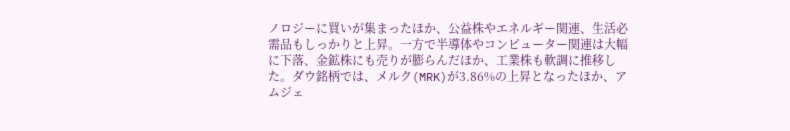ノロジーに買いが集まったほか、公益株やエネルギー関連、生活必需品もしっかりと上昇。一方で半導体やコンピューター関連は大幅に下落、金鉱株にも売りが膨らんだほか、工業株も軟調に推移した。ダウ銘柄では、メルク(MRK)が3.86%の上昇となったほか、アムジェ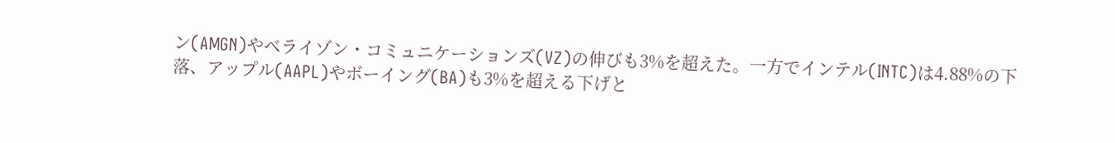ン(AMGN)やベライゾン・コミュニケーションズ(VZ)の伸びも3%を超えた。一方でインテル(INTC)は4.88%の下落、アップル(AAPL)やボーイング(BA)も3%を超える下げと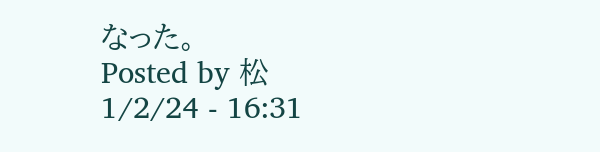なった。
Posted by 松 1/2/24 - 16:31